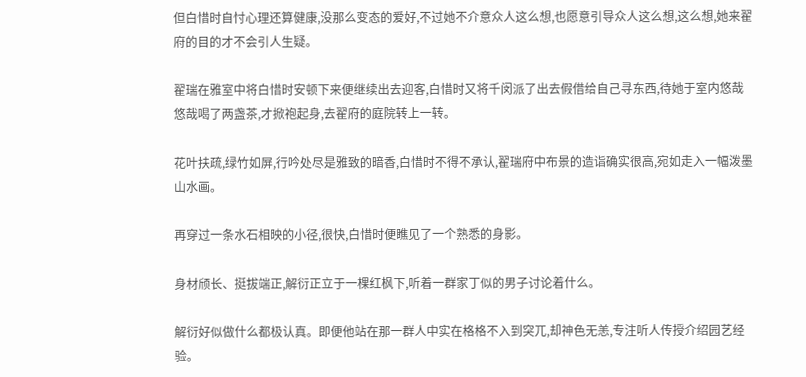但白惜时自忖心理还算健康,没那么变态的爱好,不过她不介意众人这么想,也愿意引导众人这么想,这么想,她来翟府的目的才不会引人生疑。

翟瑞在雅室中将白惜时安顿下来便继续出去迎客,白惜时又将千闵派了出去假借给自己寻东西,待她于室内悠哉悠哉喝了两盏茶,才掀袍起身,去翟府的庭院转上一转。

花叶扶疏,绿竹如屏,行吟处尽是雅致的暗香,白惜时不得不承认,翟瑞府中布景的造诣确实很高,宛如走入一幅泼墨山水画。

再穿过一条水石相映的小径,很快,白惜时便瞧见了一个熟悉的身影。

身材颀长、挺拔端正,解衍正立于一棵红枫下,听着一群家丁似的男子讨论着什么。

解衍好似做什么都极认真。即便他站在那一群人中实在格格不入到突兀,却神色无恙,专注听人传授介绍园艺经验。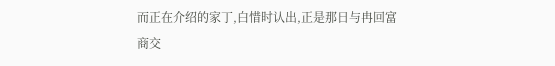而正在介绍的家丁,白惜时认出,正是那日与冉回富商交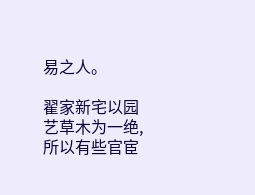易之人。

翟家新宅以园艺草木为一绝,所以有些官宦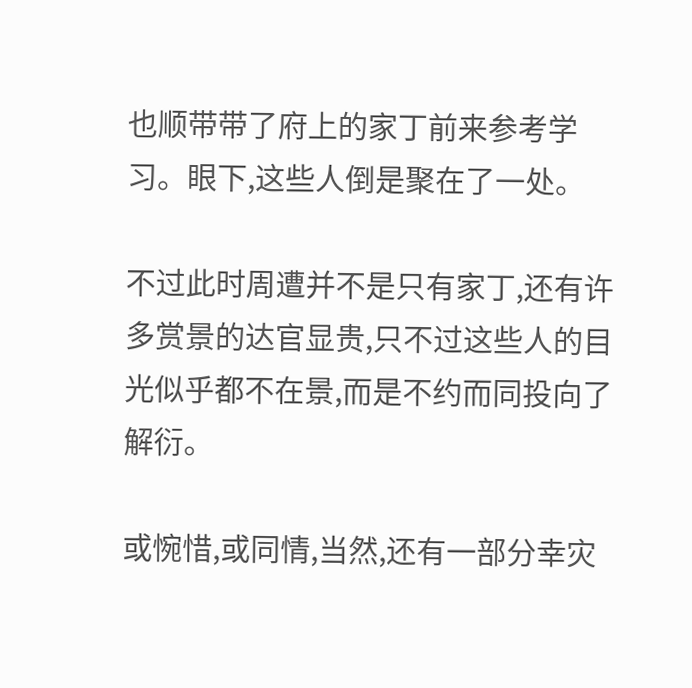也顺带带了府上的家丁前来参考学习。眼下,这些人倒是聚在了一处。

不过此时周遭并不是只有家丁,还有许多赏景的达官显贵,只不过这些人的目光似乎都不在景,而是不约而同投向了解衍。

或惋惜,或同情,当然,还有一部分幸灾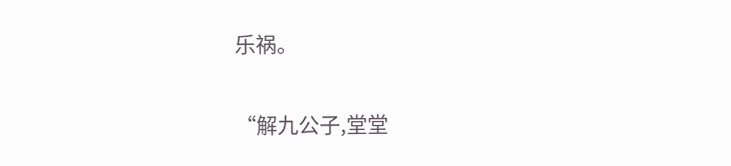乐祸。

“解九公子,堂堂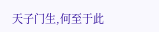天子门生,何至于此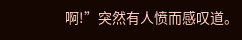啊!”突然有人愤而感叹道。